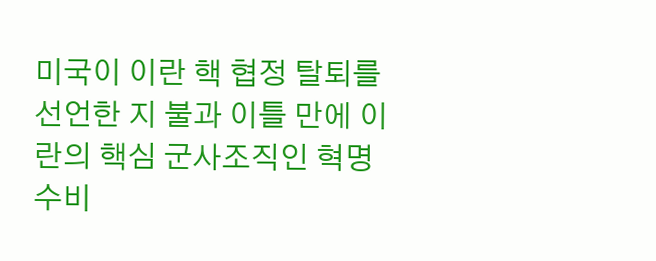미국이 이란 핵 협정 탈퇴를 선언한 지 불과 이틀 만에 이란의 핵심 군사조직인 혁명수비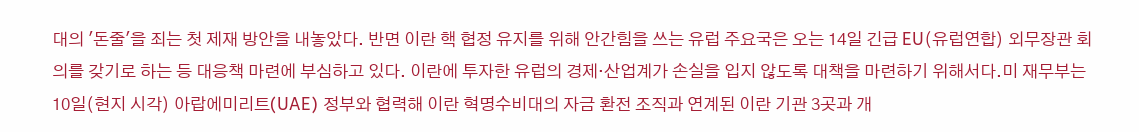대의 '돈줄'을 죄는 첫 제재 방안을 내놓았다. 반면 이란 핵 협정 유지를 위해 안간힘을 쓰는 유럽 주요국은 오는 14일 긴급 EU(유럽연합) 외무장관 회의를 갖기로 하는 등 대응책 마련에 부심하고 있다. 이란에 투자한 유럽의 경제·산업계가 손실을 입지 않도록 대책을 마련하기 위해서다.미 재무부는 10일(현지 시각) 아랍에미리트(UAE) 정부와 협력해 이란 혁명수비대의 자금 환전 조직과 연계된 이란 기관 3곳과 개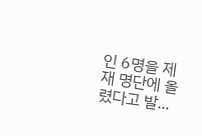인 6명을 제재 명단에 올렸다고 발...